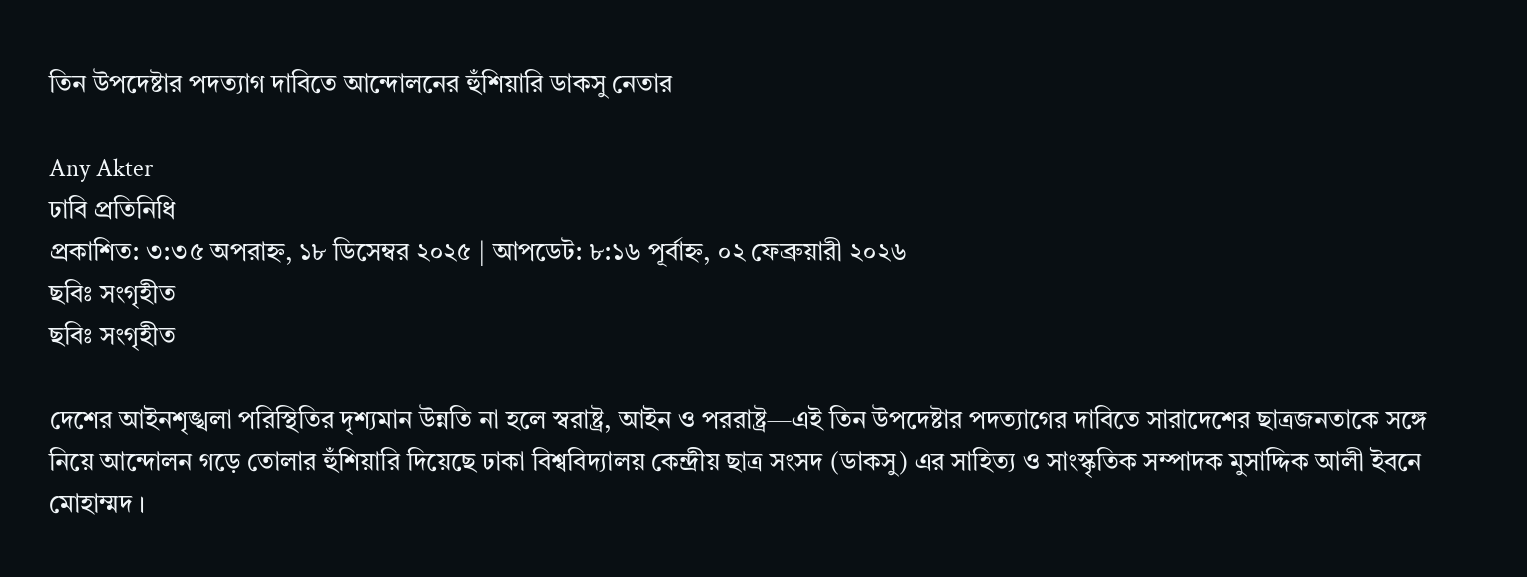তিন উপদেষ্টার পদত্যাগ দাবিতে আন্দোলনের হুঁশিয়ারি ডাকসু নেতার

Any Akter
ঢাবি প্রতিনিধি
প্রকাশিত: ৩:৩৫ অপরাহ্ন, ১৮ ডিসেম্বর ২০২৫ | আপডেট: ৮:১৬ পূর্বাহ্ন, ০২ ফেব্রুয়ারী ২০২৬
ছবিঃ সংগৃহীত
ছবিঃ সংগৃহীত

দেশের আইনশৃঙ্খলা পরিস্থিতির দৃশ্যমান উন্নতি না হলে স্বরাষ্ট্র, আইন ও পররাষ্ট্র—এই তিন উপদেষ্টার পদত্যাগের দাবিতে সারাদেশের ছাত্রজনতাকে সঙ্গে নিয়ে আন্দোলন গড়ে তোলার হুঁশিয়ারি দিয়েছে ঢাকা বিশ্ববিদ্যালয় কেন্দ্রীয় ছাত্র সংসদ (ডাকসু) এর সাহিত্য ও সাংস্কৃতিক সম্পাদক মুসাদ্দিক আলী ইবনে মোহাম্মদ ।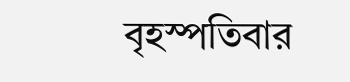বৃহস্পতিবার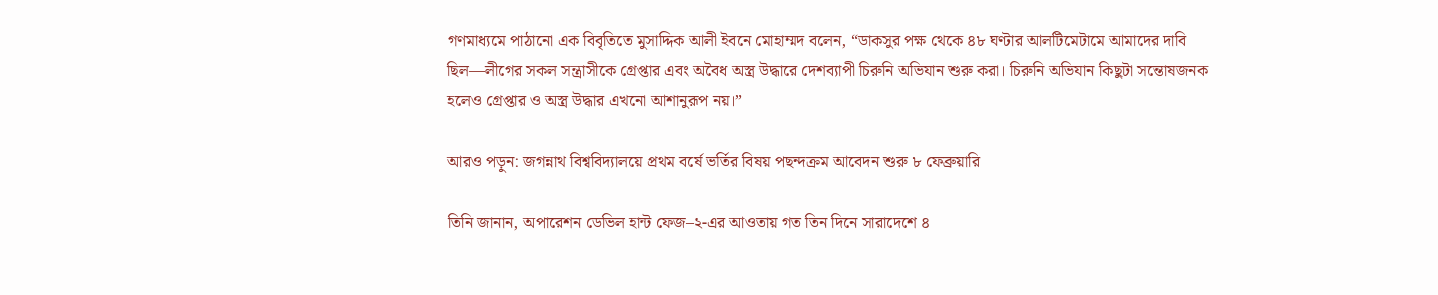গণমাধ্যমে পাঠানো এক বিবৃতিতে মুসাদ্দিক আলী ইবনে মোহাম্মদ বলেন, “ডাকসুর পক্ষ থেকে ৪৮ ঘণ্টার আলটিমেটামে আমাদের দাবি ছিল—লীগের সকল সন্ত্রাসীকে গ্রেপ্তার এবং অবৈধ অস্ত্র উদ্ধারে দেশব্যাপী চিরুনি অভিযান শুরু করা। চিরুনি অভিযান কিছুটা সন্তোষজনক হলেও গ্রেপ্তার ও অস্ত্র উদ্ধার এখনো আশানুরূপ নয়।”

আরও পড়ুন: জগন্নাথ বিশ্ববিদ্যালয়ে প্রথম বর্ষে ভর্তির বিষয় পছন্দক্রম আবেদন শুরু ৮ ফেব্রুয়ারি

তিনি জানান, অপারেশন ডেভিল হান্ট ফেজ–২-এর আওতায় গত তিন দিনে সারাদেশে ৪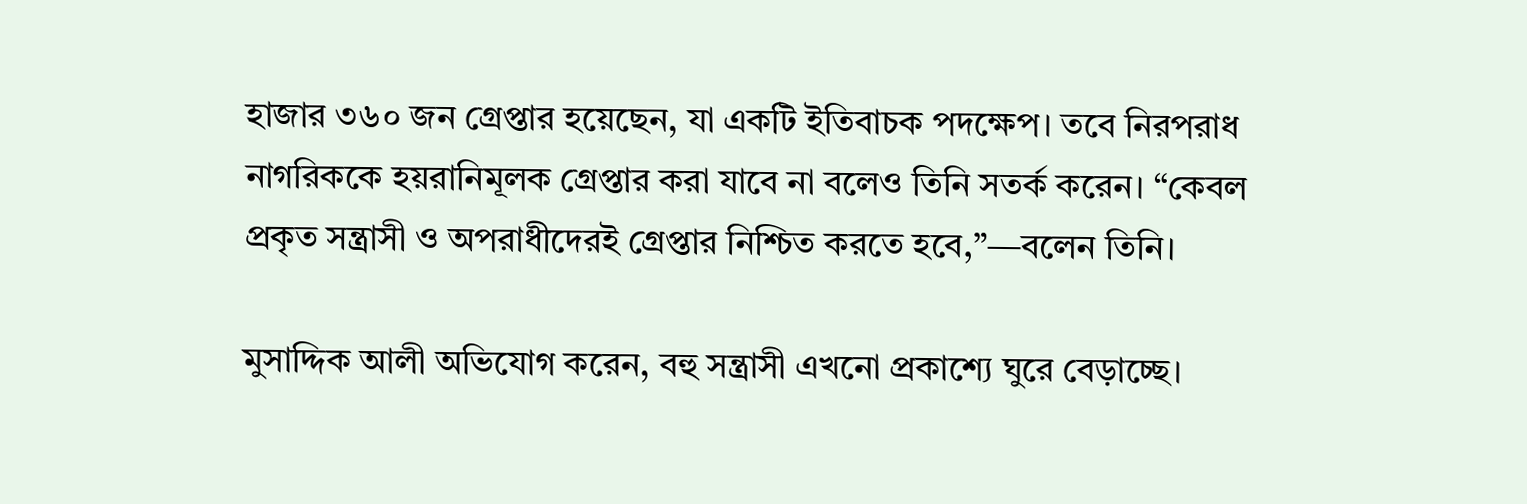হাজার ৩৬০ জন গ্রেপ্তার হয়েছেন, যা একটি ইতিবাচক পদক্ষেপ। তবে নিরপরাধ নাগরিককে হয়রানিমূলক গ্রেপ্তার করা যাবে না বলেও তিনি সতর্ক করেন। “কেবল প্রকৃত সন্ত্রাসী ও অপরাধীদেরই গ্রেপ্তার নিশ্চিত করতে হবে,”—বলেন তিনি।

মুসাদ্দিক আলী অভিযোগ করেন, বহু সন্ত্রাসী এখনো প্রকাশ্যে ঘুরে বেড়াচ্ছে।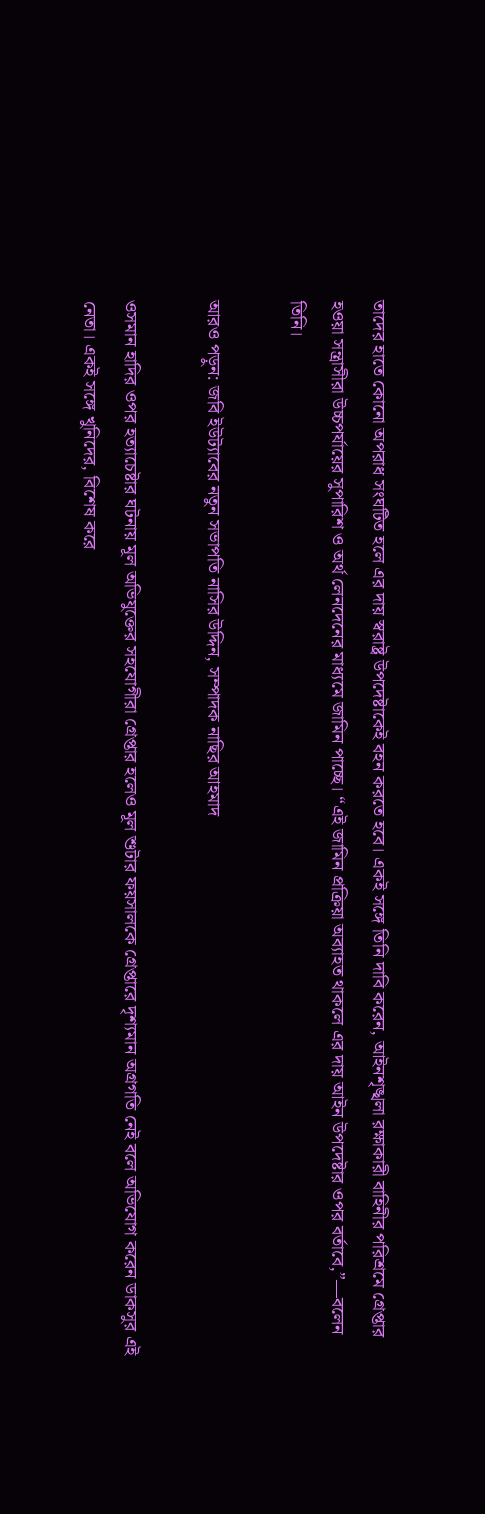তাদের হাতে কোনো অপরাধ সংঘটিত হলে এর দায় স্বরাষ্ট্র উপদেষ্টাকেই বহন করতে হবে। একই সঙ্গে তিনি দাবি করেন, আইনশৃঙ্খলা রক্ষাকারী বাহিনীর পরিশ্রমে গ্রেপ্তার হওয়া সন্ত্রাসীরা উচ্চপর্যায়ের সুপারিশ ও অর্থ লেনদেনের মাধ্যমে জামিন পাচ্ছে। “এই জামিন প্রক্রিয়া অব্যাহত থাকলে এর দায় আইন উপদেষ্টার ওপর বর্তাবে,”—বলেন তিনি।

আরও পড়ুন: জবি ইউট্যাবের নতুন সভাপতি নাসির উদ্দিন, সম্পাদক নাছির আহমাদ

ওসমান হাদির ওপর হত্যাচেষ্টার ঘটনায় মূল অভিযুক্তের সহযোগীরা গ্রেপ্তার হলেও মূল শুটার ফয়সালকে গ্রেপ্তারে দৃশ্যমান অগ্রগতি নেই বলে অভিযোগ করেন ডাকসুর এই নেতা। একই সঙ্গে খুনিদের, বিশেষ করে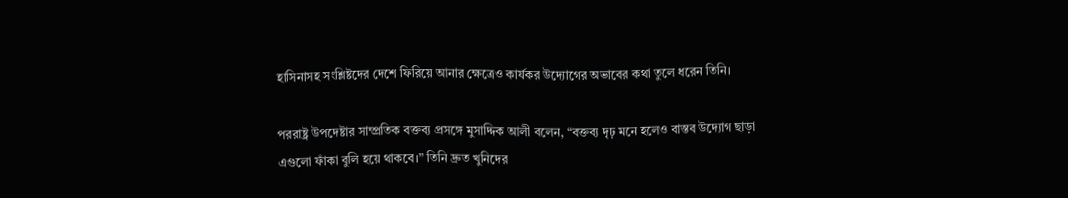হাসিনাসহ সংশ্লিষ্টদের দেশে ফিরিয়ে আনার ক্ষেত্রেও কার্যকর উদ্যোগের অভাবের কথা তুলে ধরেন তিনি।

পররাষ্ট্র উপদেষ্টার সাম্প্রতিক বক্তব্য প্রসঙ্গে মুসাদ্দিক আলী বলেন, “বক্তব্য দৃঢ় মনে হলেও বাস্তব উদ্যোগ ছাড়া এগুলো ফাঁকা বুলি হয়ে থাকবে।” তিনি দ্রুত খুনিদের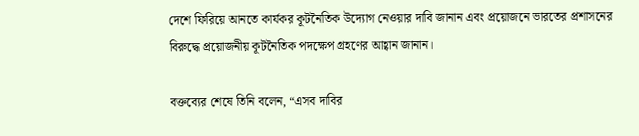দেশে ফিরিয়ে আনতে কার্যকর কূটনৈতিক উদ্যোগ নেওয়ার দাবি জানান এবং প্রয়োজনে ভারতের প্রশাসনের বিরুদ্ধে প্রয়োজনীয় কূটনৈতিক পদক্ষেপ গ্রহণের আহ্বান জানান।

বক্তব্যের শেষে তিনি বলেন, “এসব দাবির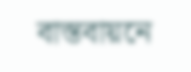বাস্তবায়নে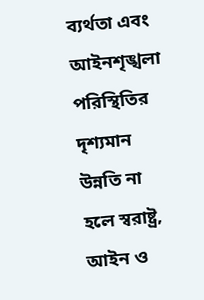ব্যর্থতা এবং আইনশৃঙ্খলা পরিস্থিতির দৃশ্যমান উন্নতি না হলে স্বরাষ্ট্র, আইন ও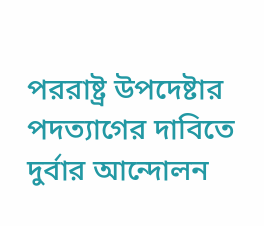পররাষ্ট্র উপদেষ্টার পদত্যাগের দাবিতে দুর্বার আন্দোলন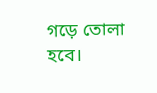গড়ে তোলা হবে।